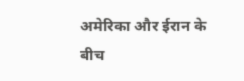अमेरिका और ईरान के बीच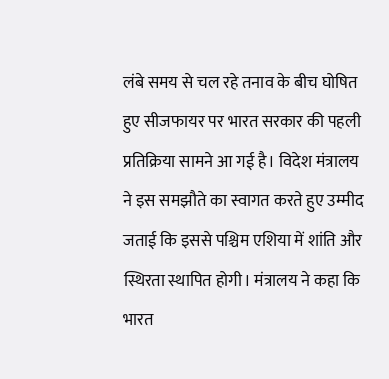लंबे समय से चल रहे तनाव के बीच घोषित हुए सीजफायर पर भारत सरकार की पहली प्रतिक्रिया सामने आ गई है। विदेश मंत्रालय ने इस समझौते का स्वागत करते हुए उम्मीद जताई कि इससे पश्चिम एशिया में शांति और स्थिरता स्थापित होगी। मंत्रालय ने कहा कि भारत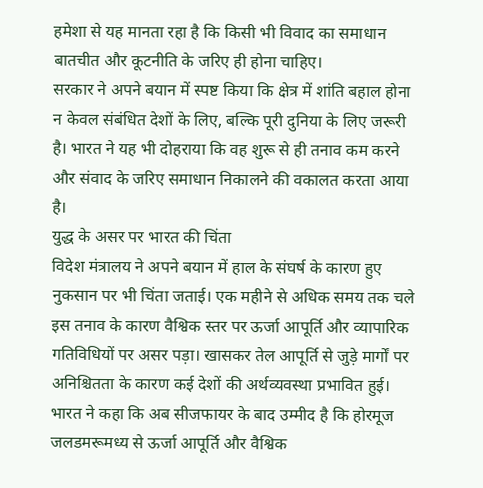हमेशा से यह मानता रहा है कि किसी भी विवाद का समाधान बातचीत और कूटनीति के जरिए ही होना चाहिए।
सरकार ने अपने बयान में स्पष्ट किया कि क्षेत्र में शांति बहाल होना न केवल संबंधित देशों के लिए, बल्कि पूरी दुनिया के लिए जरूरी है। भारत ने यह भी दोहराया कि वह शुरू से ही तनाव कम करने और संवाद के जरिए समाधान निकालने की वकालत करता आया है।
युद्ध के असर पर भारत की चिंता
विदेश मंत्रालय ने अपने बयान में हाल के संघर्ष के कारण हुए नुकसान पर भी चिंता जताई। एक महीने से अधिक समय तक चले इस तनाव के कारण वैश्विक स्तर पर ऊर्जा आपूर्ति और व्यापारिक गतिविधियों पर असर पड़ा। खासकर तेल आपूर्ति से जुड़े मार्गों पर अनिश्चितता के कारण कई देशों की अर्थव्यवस्था प्रभावित हुई।
भारत ने कहा कि अब सीजफायर के बाद उम्मीद है कि होरमूज जलडमरूमध्य से ऊर्जा आपूर्ति और वैश्विक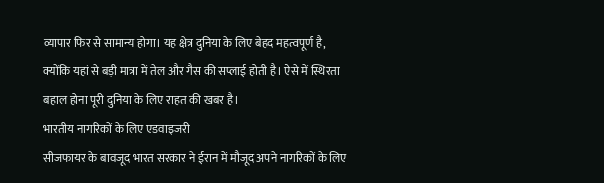व्यापार फिर से सामान्य होगा। यह क्षेत्र दुनिया के लिए बेहद महत्वपूर्ण है, क्योंकि यहां से बड़ी मात्रा में तेल और गैस की सप्लाई होती है। ऐसे में स्थिरता बहाल होना पूरी दुनिया के लिए राहत की खबर है।
भारतीय नागरिकों के लिए एडवाइजरी
सीजफायर के बावजूद भारत सरकार ने ईरान में मौजूद अपने नागरिकों के लिए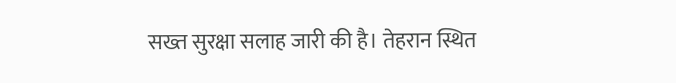सख्त सुरक्षा सलाह जारी की है। तेहरान स्थित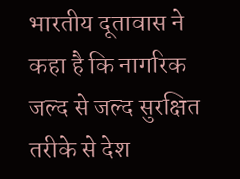भारतीय दूतावास ने कहा है कि नागरिक जल्द से जल्द सुरक्षित तरीके से देश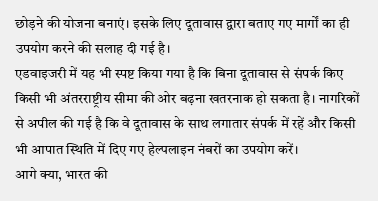छोड़ने की योजना बनाएं। इसके लिए दूतावास द्वारा बताए गए मार्गों का ही उपयोग करने की सलाह दी गई है।
एडवाइजरी में यह भी स्पष्ट किया गया है कि बिना दूतावास से संपर्क किए किसी भी अंतरराष्ट्रीय सीमा की ओर बढ़ना खतरनाक हो सकता है। नागरिकों से अपील की गई है कि वे दूतावास के साथ लगातार संपर्क में रहें और किसी भी आपात स्थिति में दिए गए हेल्पलाइन नंबरों का उपयोग करें।
आगे क्या, भारत की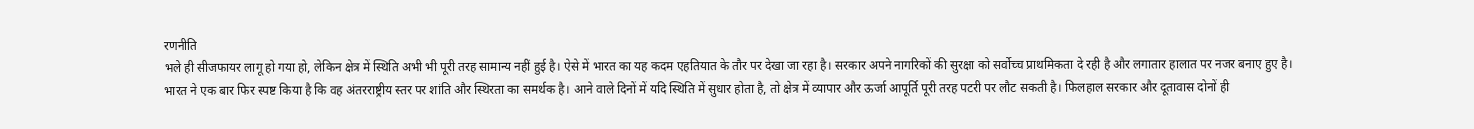रणनीति
भले ही सीजफायर लागू हो गया हो, लेकिन क्षेत्र में स्थिति अभी भी पूरी तरह सामान्य नहीं हुई है। ऐसे में भारत का यह कदम एहतियात के तौर पर देखा जा रहा है। सरकार अपने नागरिकों की सुरक्षा को सर्वोच्च प्राथमिकता दे रही है और लगातार हालात पर नजर बनाए हुए है।
भारत ने एक बार फिर स्पष्ट किया है कि वह अंतरराष्ट्रीय स्तर पर शांति और स्थिरता का समर्थक है। आने वाले दिनों में यदि स्थिति में सुधार होता है, तो क्षेत्र में व्यापार और ऊर्जा आपूर्ति पूरी तरह पटरी पर लौट सकती है। फिलहाल सरकार और दूतावास दोनों ही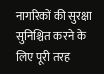नागरिकों की सुरक्षा सुनिश्चित करने के लिए पूरी तरह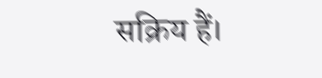सक्रिय हैं।